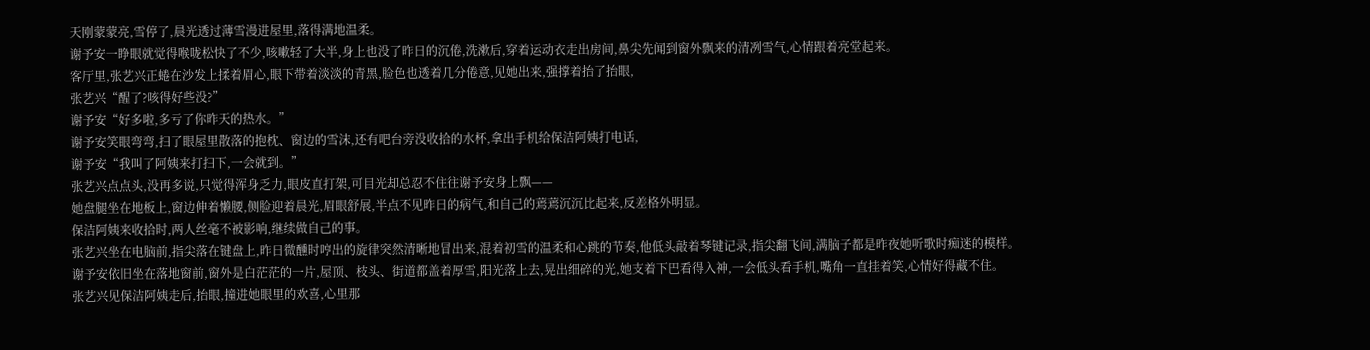天刚蒙蒙亮,雪停了,晨光透过薄雪漫进屋里,落得满地温柔。
谢予安一睁眼就觉得喉咙松快了不少,咳嗽轻了大半,身上也没了昨日的沉倦,洗漱后,穿着运动衣走出房间,鼻尖先闻到窗外飘来的清冽雪气,心情跟着亮堂起来。
客厅里,张艺兴正蜷在沙发上揉着眉心,眼下带着淡淡的青黑,脸色也透着几分倦意,见她出来,强撑着抬了抬眼,
张艺兴“醒了?咳得好些没?”
谢予安“好多啦,多亏了你昨天的热水。”
谢予安笑眼弯弯,扫了眼屋里散落的抱枕、窗边的雪沫,还有吧台旁没收拾的水杯,拿出手机给保洁阿姨打电话,
谢予安“我叫了阿姨来打扫下,一会就到。”
张艺兴点点头,没再多说,只觉得浑身乏力,眼皮直打架,可目光却总忍不住往谢予安身上飘——
她盘腿坐在地板上,窗边伸着懒腰,侧脸迎着晨光,眉眼舒展,半点不见昨日的病气,和自己的蔫蔫沉沉比起来,反差格外明显。
保洁阿姨来收拾时,两人丝毫不被影响,继续做自己的事。
张艺兴坐在电脑前,指尖落在键盘上,昨日微醺时哼出的旋律突然清晰地冒出来,混着初雪的温柔和心跳的节奏,他低头敲着琴键记录,指尖翻飞间,满脑子都是昨夜她听歌时痴迷的模样。
谢予安依旧坐在落地窗前,窗外是白茫茫的一片,屋顶、枝头、街道都盖着厚雪,阳光落上去,晃出细碎的光,她支着下巴看得入神,一会低头看手机,嘴角一直挂着笑,心情好得藏不住。
张艺兴见保洁阿姨走后,抬眼,撞进她眼里的欢喜,心里那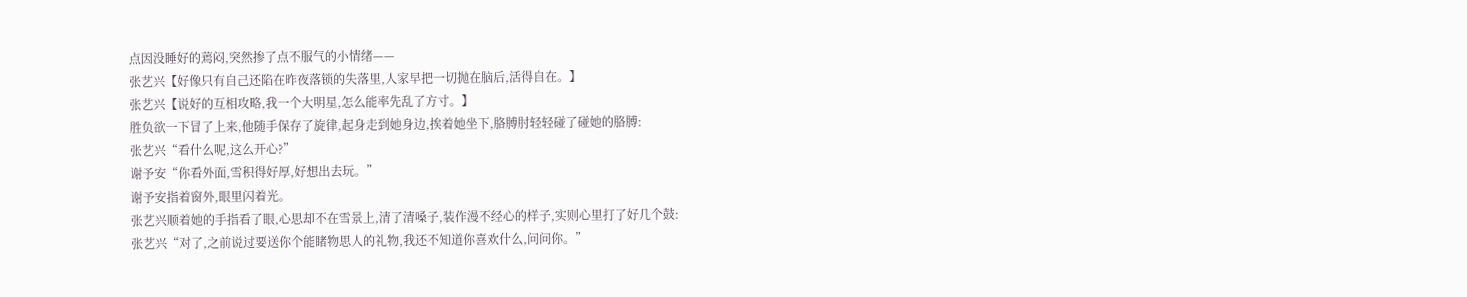点因没睡好的蔫闷,突然掺了点不服气的小情绪——
张艺兴【好像只有自己还陷在昨夜落锁的失落里,人家早把一切抛在脑后,活得自在。】
张艺兴【说好的互相攻略,我一个大明星,怎么能率先乱了方寸。】
胜负欲一下冒了上来,他随手保存了旋律,起身走到她身边,挨着她坐下,胳膊肘轻轻碰了碰她的胳膊:
张艺兴“看什么呢,这么开心?”
谢予安“你看外面,雪积得好厚,好想出去玩。”
谢予安指着窗外,眼里闪着光。
张艺兴顺着她的手指看了眼,心思却不在雪景上,清了清嗓子,装作漫不经心的样子,实则心里打了好几个鼓:
张艺兴“对了,之前说过要送你个能睹物思人的礼物,我还不知道你喜欢什么,问问你。”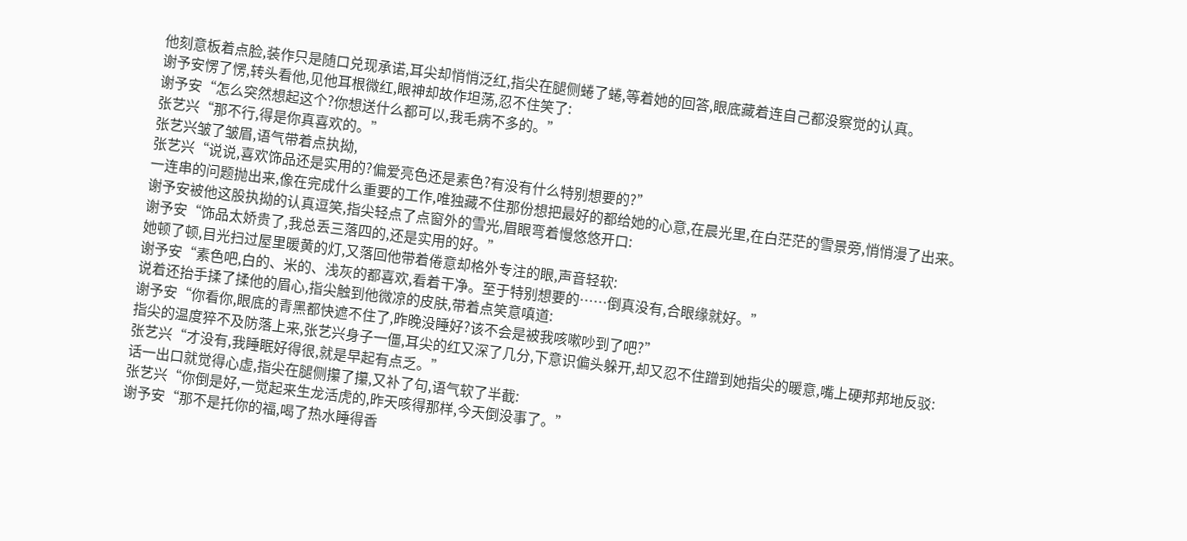他刻意板着点脸,装作只是随口兑现承诺,耳尖却悄悄泛红,指尖在腿侧蜷了蜷,等着她的回答,眼底藏着连自己都没察觉的认真。
谢予安愣了愣,转头看他,见他耳根微红,眼神却故作坦荡,忍不住笑了:
谢予安“怎么突然想起这个?你想送什么都可以,我毛病不多的。”
张艺兴“那不行,得是你真喜欢的。”
张艺兴皱了皱眉,语气带着点执拗,
张艺兴“说说,喜欢饰品还是实用的?偏爱亮色还是素色?有没有什么特别想要的?”
一连串的问题抛出来,像在完成什么重要的工作,唯独藏不住那份想把最好的都给她的心意,在晨光里,在白茫茫的雪景旁,悄悄漫了出来。
谢予安被他这股执拗的认真逗笑,指尖轻点了点窗外的雪光,眉眼弯着慢悠悠开口:
谢予安“饰品太娇贵了,我总丢三落四的,还是实用的好。”
她顿了顿,目光扫过屋里暖黄的灯,又落回他带着倦意却格外专注的眼,声音轻软:
谢予安“素色吧,白的、米的、浅灰的都喜欢,看着干净。至于特别想要的……倒真没有,合眼缘就好。”
说着还抬手揉了揉他的眉心,指尖触到他微凉的皮肤,带着点笑意嗔道:
谢予安“你看你,眼底的青黑都快遮不住了,昨晚没睡好?该不会是被我咳嗽吵到了吧?”
指尖的温度猝不及防落上来,张艺兴身子一僵,耳尖的红又深了几分,下意识偏头躲开,却又忍不住蹭到她指尖的暖意,嘴上硬邦邦地反驳:
张艺兴“才没有,我睡眠好得很,就是早起有点乏。”
话一出口就觉得心虚,指尖在腿侧攥了攥,又补了句,语气软了半截:
张艺兴“你倒是好,一觉起来生龙活虎的,昨天咳得那样,今天倒没事了。”
谢予安“那不是托你的福,喝了热水睡得香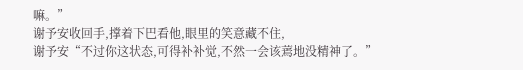嘛。”
谢予安收回手,撑着下巴看他,眼里的笑意藏不住,
谢予安“不过你这状态,可得补补觉,不然一会该蔫地没精神了。”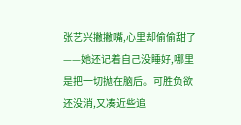张艺兴撇撇嘴,心里却偷偷甜了——她还记着自己没睡好,哪里是把一切抛在脑后。可胜负欲还没消,又凑近些追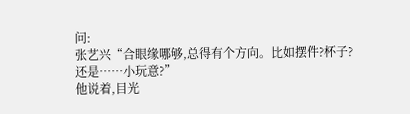问:
张艺兴“合眼缘哪够,总得有个方向。比如摆件?杯子?还是……小玩意?”
他说着,目光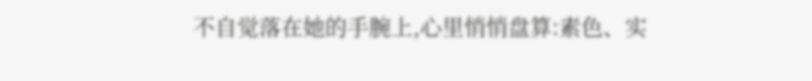不自觉落在她的手腕上,心里悄悄盘算:素色、实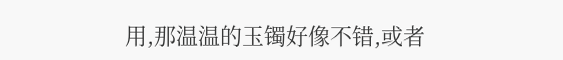用,那温温的玉镯好像不错,或者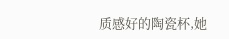质感好的陶瓷杯,她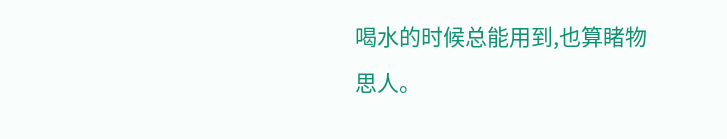喝水的时候总能用到,也算睹物思人。